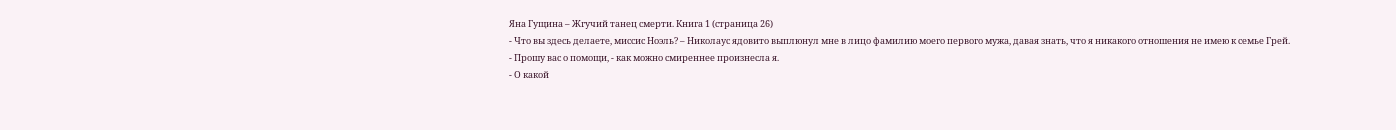Яна Гущина – Жгучий танец смерти. Книга 1 (страница 26)
- Что вы здесь делаете, миссис Ноэль? – Николаус ядовито выплюнул мне в лицо фамилию моего первого мужа, давая знать, что я никакого отношения не имею к семье Грей.
- Прошу вас о помощи, - как можно смиреннее произнесла я.
- О какой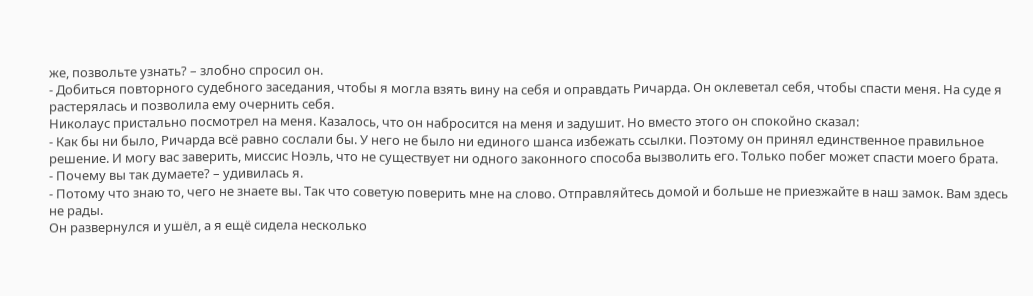же, позвольте узнать? – злобно спросил он.
- Добиться повторного судебного заседания, чтобы я могла взять вину на себя и оправдать Ричарда. Он оклеветал себя, чтобы спасти меня. На суде я растерялась и позволила ему очернить себя.
Николаус пристально посмотрел на меня. Казалось, что он набросится на меня и задушит. Но вместо этого он спокойно сказал:
- Как бы ни было, Ричарда всё равно сослали бы. У него не было ни единого шанса избежать ссылки. Поэтому он принял единственное правильное решение. И могу вас заверить, миссис Ноэль, что не существует ни одного законного способа вызволить его. Только побег может спасти моего брата.
- Почему вы так думаете? – удивилась я.
- Потому что знаю то, чего не знаете вы. Так что советую поверить мне на слово. Отправляйтесь домой и больше не приезжайте в наш замок. Вам здесь не рады.
Он развернулся и ушёл, а я ещё сидела несколько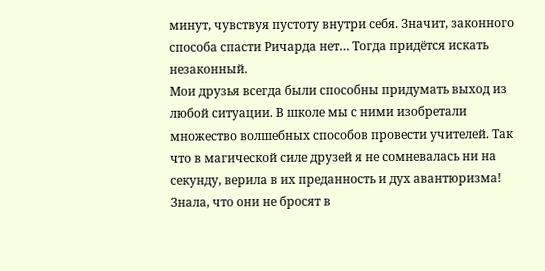минут, чувствуя пустоту внутри себя. Значит, законного способа спасти Ричарда нет… Тогда придётся искать незаконный.
Мои друзья всегда были способны придумать выход из любой ситуации. В школе мы с ними изобретали множество волшебных способов провести учителей. Так что в магической силе друзей я не сомневалась ни на секунду, верила в их преданность и дух авантюризма! Знала, что они не бросят в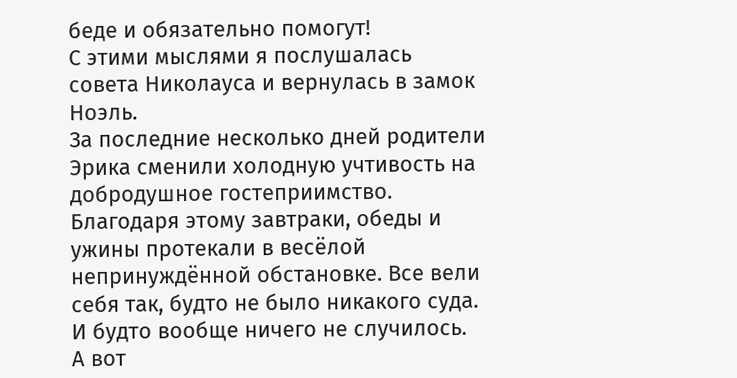беде и обязательно помогут!
С этими мыслями я послушалась совета Николауса и вернулась в замок Ноэль.
За последние несколько дней родители Эрика сменили холодную учтивость на добродушное гостеприимство. Благодаря этому завтраки, обеды и ужины протекали в весёлой непринуждённой обстановке. Все вели себя так, будто не было никакого суда. И будто вообще ничего не случилось.
А вот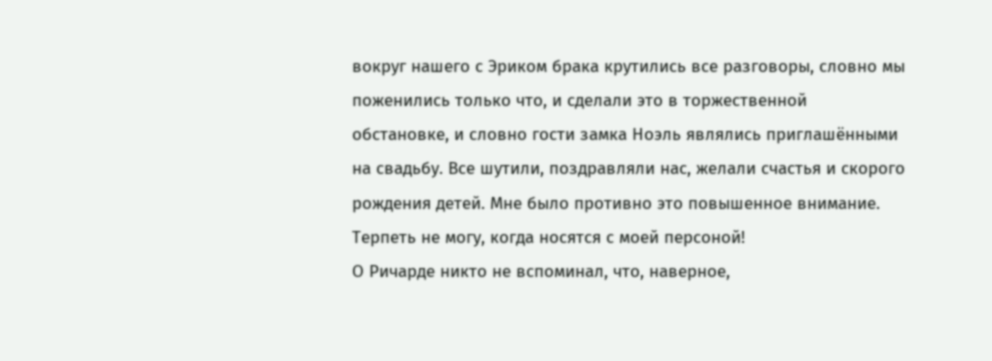вокруг нашего с Эриком брака крутились все разговоры, словно мы поженились только что, и сделали это в торжественной обстановке, и словно гости замка Ноэль являлись приглашёнными на свадьбу. Все шутили, поздравляли нас, желали счастья и скорого рождения детей. Мне было противно это повышенное внимание. Терпеть не могу, когда носятся с моей персоной!
О Ричарде никто не вспоминал, что, наверное,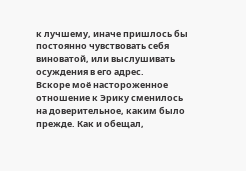к лучшему, иначе пришлось бы постоянно чувствовать себя виноватой, или выслушивать осуждения в его адрес.
Вскоре моё настороженное отношение к Эрику сменилось на доверительное, каким было прежде. Как и обещал,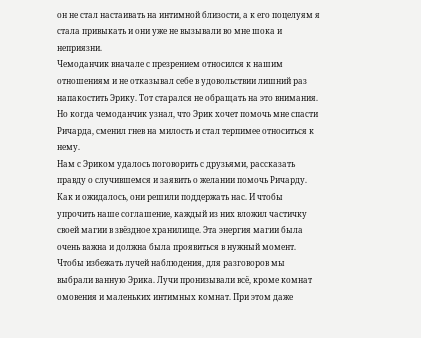он не стал настаивать на интимной близости, а к его поцелуям я стала привыкать и они уже не вызывали во мне шока и неприязни.
Чемоданчик вначале с презрением относился к нашим отношениям и не отказывал себе в удовольствии лишний раз напакостить Эрику. Тот старался не обращать на это внимания. Но когда чемоданчик узнал, что Эрик хочет помочь мне спасти Ричарда, сменил гнев на милость и стал терпимее относиться к нему.
Нам с Эриком удалось поговорить с друзьями, рассказать правду о случившемся и заявить о желании помочь Ричарду. Как и ожидалось, они решили поддержать нас. И чтобы упрочить наше соглашение, каждый из них вложил частичку своей магии в звёздное хранилище. Эта энергия магии была очень важна и должна была проявиться в нужный момент.
Чтобы избежать лучей наблюдения, для разговоров мы выбрали ванную Эрика. Лучи пронизывали всё, кроме комнат омовения и маленьких интимных комнат. При этом даже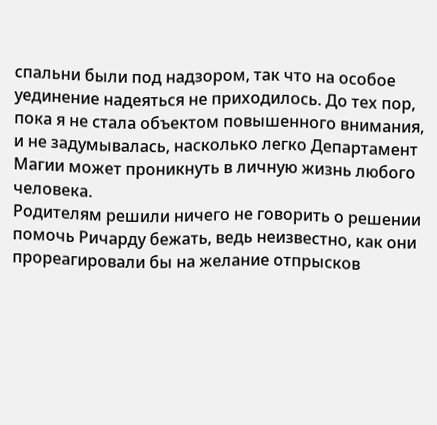спальни были под надзором, так что на особое уединение надеяться не приходилось. До тех пор, пока я не стала объектом повышенного внимания, и не задумывалась, насколько легко Департамент Магии может проникнуть в личную жизнь любого человека.
Родителям решили ничего не говорить о решении помочь Ричарду бежать, ведь неизвестно, как они прореагировали бы на желание отпрысков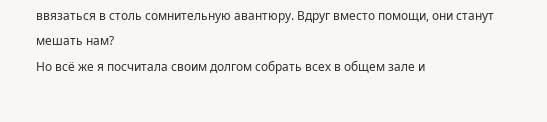ввязаться в столь сомнительную авантюру. Вдруг вместо помощи, они станут мешать нам?
Но всё же я посчитала своим долгом собрать всех в общем зале и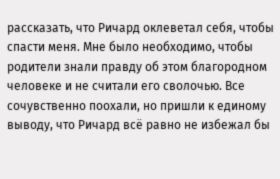рассказать, что Ричард оклеветал себя, чтобы спасти меня. Мне было необходимо, чтобы родители знали правду об этом благородном человеке и не считали его сволочью. Все сочувственно поохали, но пришли к единому выводу, что Ричард всё равно не избежал бы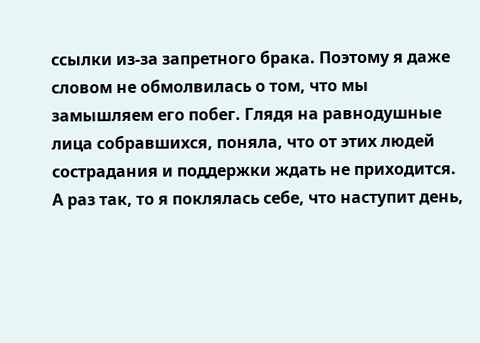ссылки из-за запретного брака. Поэтому я даже словом не обмолвилась о том, что мы замышляем его побег. Глядя на равнодушные лица собравшихся, поняла, что от этих людей сострадания и поддержки ждать не приходится.
А раз так, то я поклялась себе, что наступит день,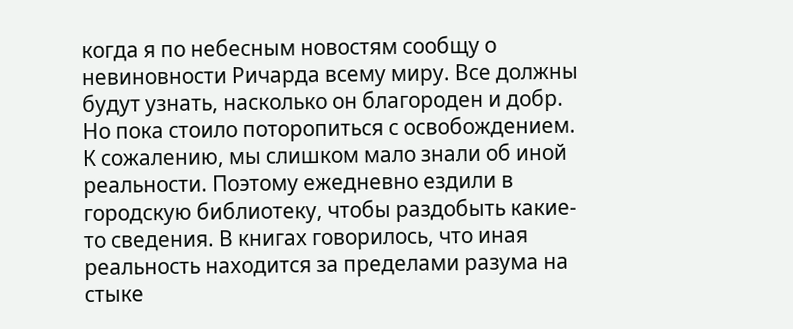когда я по небесным новостям сообщу о невиновности Ричарда всему миру. Все должны будут узнать, насколько он благороден и добр. Но пока стоило поторопиться с освобождением.
К сожалению, мы слишком мало знали об иной реальности. Поэтому ежедневно ездили в городскую библиотеку, чтобы раздобыть какие-то сведения. В книгах говорилось, что иная реальность находится за пределами разума на стыке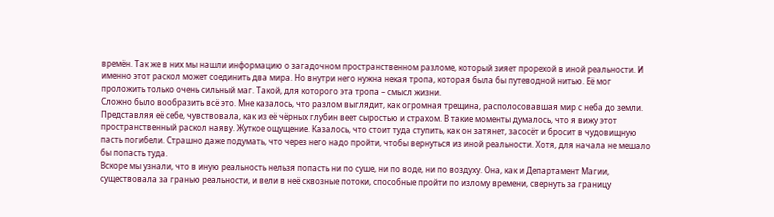времён. Так же в них мы нашли информацию о загадочном пространственном разломе, который зияет прорехой в иной реальности. И именно этот раскол может соединить два мира. Но внутри него нужна некая тропа, которая была бы путеводной нитью. Её мог проложить только очень сильный маг. Такой, для которого эта тропа – смысл жизни.
Сложно было вообразить всё это. Мне казалось, что разлом выглядит, как огромная трещина, располосовавшая мир с неба до земли. Представляя её себе, чувствовала, как из её чёрных глубин веет сыростью и страхом. В такие моменты думалось, что я вижу этот пространственный раскол наяву. Жуткое ощущение. Казалось, что стоит туда ступить, как он затянет, засосёт и бросит в чудовищную пасть погибели. Страшно даже подумать, что через него надо пройти, чтобы вернуться из иной реальности. Хотя, для начала не мешало бы попасть туда.
Вскоре мы узнали, что в иную реальность нельзя попасть ни по суше, ни по воде, ни по воздуху. Она, как и Департамент Магии, существовала за гранью реальности, и вели в неё сквозные потоки, способные пройти по излому времени, свернуть за границу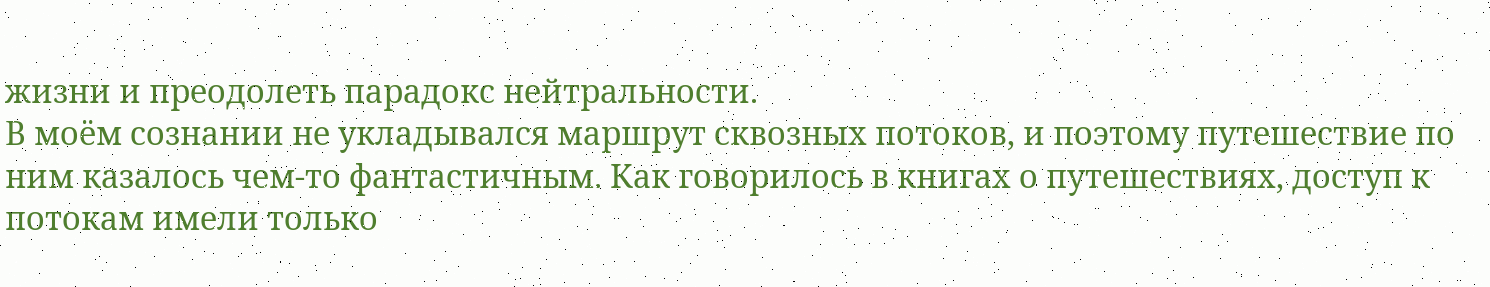жизни и преодолеть парадокс нейтральности.
В моём сознании не укладывался маршрут сквозных потоков, и поэтому путешествие по ним казалось чем-то фантастичным. Как говорилось в книгах о путешествиях, доступ к потокам имели только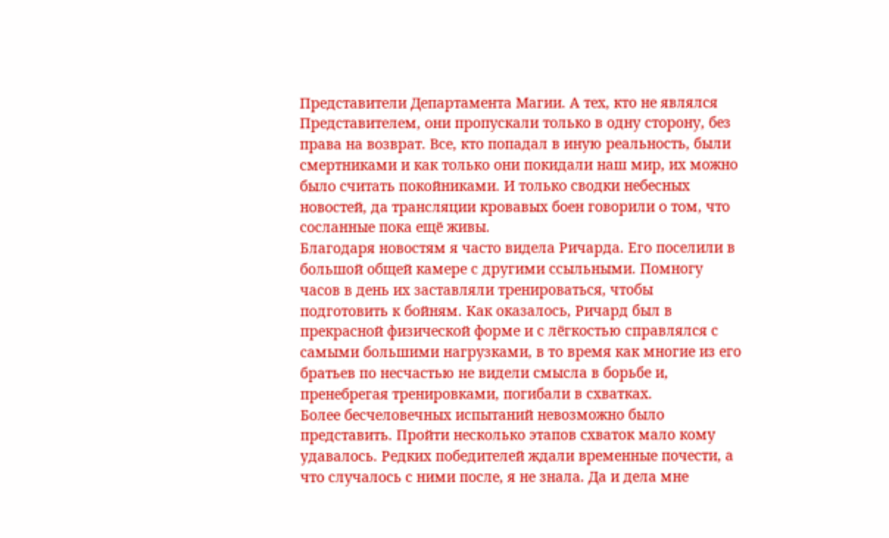Представители Департамента Магии. А тех, кто не являлся Представителем, они пропускали только в одну сторону, без права на возврат. Все, кто попадал в иную реальность, были смертниками и как только они покидали наш мир, их можно было считать покойниками. И только сводки небесных новостей, да трансляции кровавых боен говорили о том, что сосланные пока ещё живы.
Благодаря новостям я часто видела Ричарда. Его поселили в большой общей камере с другими ссыльными. Помногу часов в день их заставляли тренироваться, чтобы подготовить к бойням. Как оказалось, Ричард был в прекрасной физической форме и с лёгкостью справлялся с самыми большими нагрузками, в то время как многие из его братьев по несчастью не видели смысла в борьбе и, пренебрегая тренировками, погибали в схватках.
Более бесчеловечных испытаний невозможно было представить. Пройти несколько этапов схваток мало кому удавалось. Редких победителей ждали временные почести, а что случалось с ними после, я не знала. Да и дела мне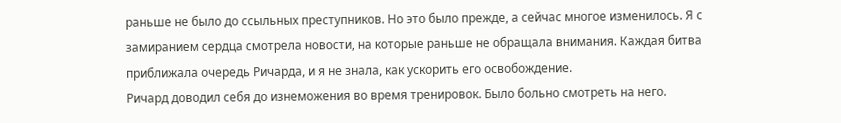раньше не было до ссыльных преступников. Но это было прежде, а сейчас многое изменилось. Я с замиранием сердца смотрела новости, на которые раньше не обращала внимания. Каждая битва приближала очередь Ричарда, и я не знала, как ускорить его освобождение.
Ричард доводил себя до изнеможения во время тренировок. Было больно смотреть на него.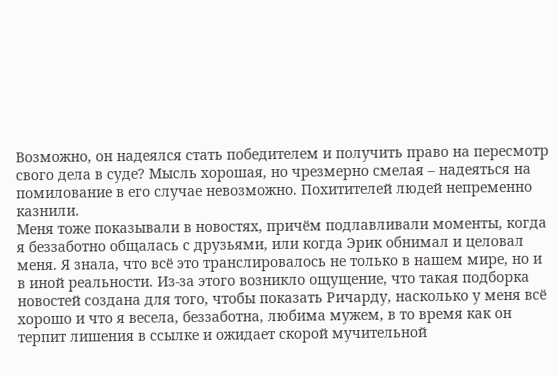Возможно, он надеялся стать победителем и получить право на пересмотр свого дела в суде? Мысль хорошая, но чрезмерно смелая – надеяться на помилование в его случае невозможно. Похитителей людей непременно казнили.
Меня тоже показывали в новостях, причём подлавливали моменты, когда я беззаботно общалась с друзьями, или когда Эрик обнимал и целовал меня. Я знала, что всё это транслировалось не только в нашем мире, но и в иной реальности. Из-за этого возникло ощущение, что такая подборка новостей создана для того, чтобы показать Ричарду, насколько у меня всё хорошо и что я весела, беззаботна, любима мужем, в то время как он терпит лишения в ссылке и ожидает скорой мучительной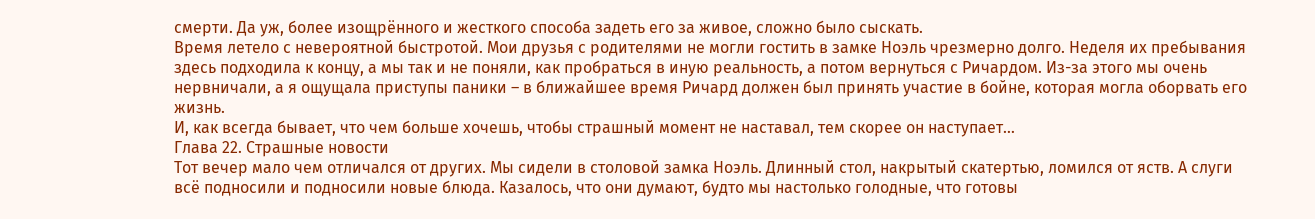смерти. Да уж, более изощрённого и жесткого способа задеть его за живое, сложно было сыскать.
Время летело с невероятной быстротой. Мои друзья с родителями не могли гостить в замке Ноэль чрезмерно долго. Неделя их пребывания здесь подходила к концу, а мы так и не поняли, как пробраться в иную реальность, а потом вернуться с Ричардом. Из-за этого мы очень нервничали, а я ощущала приступы паники – в ближайшее время Ричард должен был принять участие в бойне, которая могла оборвать его жизнь.
И, как всегда бывает, что чем больше хочешь, чтобы страшный момент не наставал, тем скорее он наступает…
Глава 22. Страшные новости
Тот вечер мало чем отличался от других. Мы сидели в столовой замка Ноэль. Длинный стол, накрытый скатертью, ломился от яств. А слуги всё подносили и подносили новые блюда. Казалось, что они думают, будто мы настолько голодные, что готовы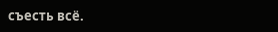съесть всё.